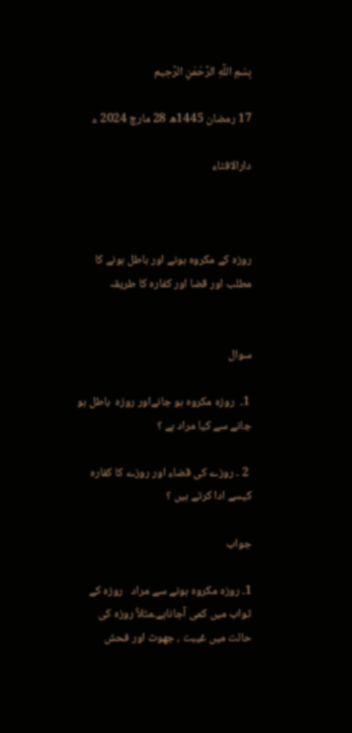بِسْمِ اللَّهِ الرَّحْمَنِ الرَّحِيم

17 رمضان 1445ھ 28 مارچ 2024 ء

دارالافتاء



روزہ کے مکروہ ہونے اور باطل ہونے کا مطلب اور قضا اور کفارہ کا طریقہ


سوال

 1۔  روزه مکروہ ہو جانےاور روزہ  باطل ہو جانے سے کیا مراد ہے ؟

 2 ۔ روزے کی قضاء اور روزے کا کفارہ کیسے ادا کرتے ہیں ؟

جواب

1۔ روزه مكروه ہونے سے مراد   روزہ کے ثواب میں کمی آجاناہے۔مثلاً روزہ کی حالت میں غیبت ، جھوٹ اور فحش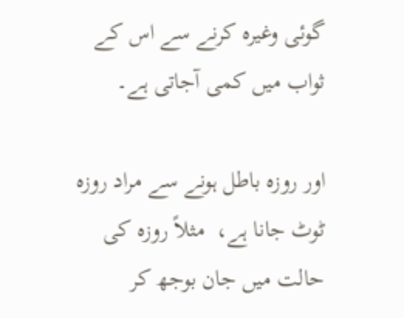گوئی وغیرہ کرنے سے اس کے ثواب میں کمی آجاتی ہے۔

اور روزہ باطل ہونے سے مراد روزہ ٹوٹ جانا ہے،  مثلاً روزہ کی حالت میں جان بوجھ کر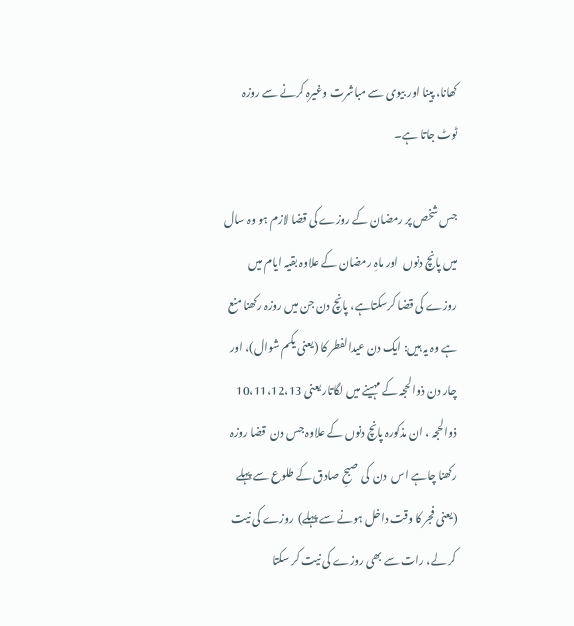کھانا، پینا اور بیوی سے مباشرت وغیرہ کرنے سے روزہ ٹوٹ جاتا ہے۔

جس شخص پر رمضان کے روزے کی قضا لازم ہو وہ سال میں پانچ دنوں  اور ماہِ رمضان کے علاوہ بقیہ ایام میں روزے کی قضا کرسکتاہے، پانچ دن جن میں روزہ رکھنا منع ہے وہ یہ ہیں: ایک دن عیدالفطر کا (یعنی یکم شوال)، اور چار دن ذوالحجہ کے مہینے میں لگاتار یعنی 10،11،12،13 ذوالحجہ ، ان مذکورہ پانچ دنوں کے علاوہ جس دن  قضا روزہ رکھنا چاہے اس  دن  کی صبحِ صادق کے طلوع سے پہلے (یعنی فجر کا وقت داخل ہونے سے پہلے)  روزے کی نیت کر لے، رات سے بھی روزے کی نیت کر سکتا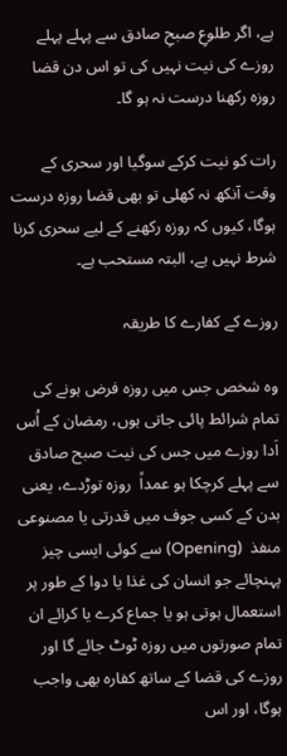ہے، اگر طلوعِ صبحِ صادق سے پہلے پہلے روزے کی نیت نہیں کی تو اس دن قضا روزہ رکھنا درست نہ ہو گا۔

رات کو نیت کرکے سوگیا اور سحری کے وقت آنکھ نہ کھلی تو بھی قضا روزہ درست ہوگا، کیوں کہ روزہ رکھنے کے لیے سحری کرنا شرط نہیں ہے، البتہ مستحب ہے۔

روزے کے کفارے کا طریقہ

وہ شخص جس میں روزہ فرض ہونے کی تمام شرائط پائی جاتی ہوں، رمضان کے اُس اَدا روزے میں جس کی نیت صبح صادق سے پہلے کرچکا ہو عمداً  روزہ توڑدے، یعنی بدن کے کسی جوف میں قدرتی یا مصنوعی منفذ  (Opening) سے کوئی ایسی چیز پہنچائے جو انسان کی غذا یا دوا کے طور پر استعمال ہوتی ہو یا جماع کرے یا کرائے ان تمام صورتوں میں روزہ ٹوٹ جائے گا اور روزے کی قضا کے ساتھ کفارہ بھی واجب ہوگا، اور اس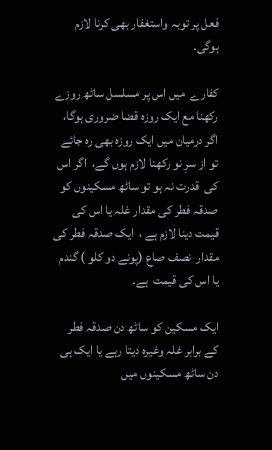فعل پر توبہ واستغفار بھی کرنا لازم ہوگی۔

کفارے  میں اس پر مسلسل ساٹھ روزے رکھنا مع ایک روزہ قضا ضروری ہوگا، اگر درمیان میں ایک روزہ بھی رہ جائے تو از سرِ نو رکھنا لازم ہوں گے،  اگر اس کی  قدرت نہ ہو تو ساٹھ مسکینوں کو صدقہ فطر کی مقدار غلہ یا اس کی قیمت دینا لازم ہے ،  ایک صدقہ فطر کی مقدار  نصف صاع (پونے دو کلو ) گندم یا اس کی قیمت  ہے۔

ایک مسکین کو ساٹھ دن صدقہ فطر  کے برابر غلہ وغیرہ دیتا رہے یا ایک ہی دن ساٹھ مسکینوں میں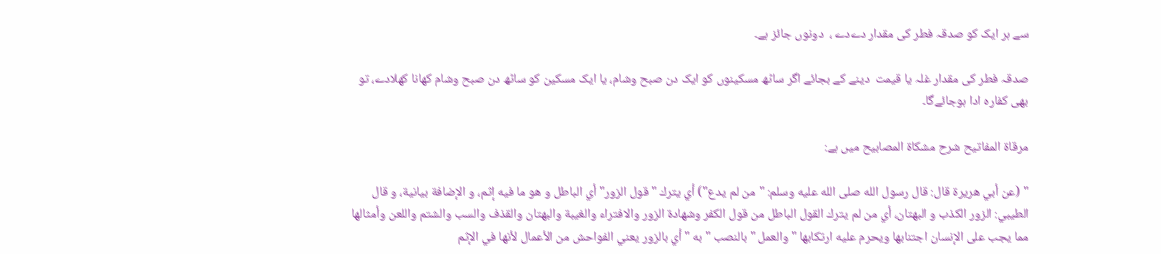سے ہر ایک کو صدقہ فطر کی مقدار دےدے ،  دونوں جائز ہے۔

صدقہ فطر کی مقدار غلہ یا قیمت  دینے کے بجائے اگر ساٹھ مسکینوں کو ایک دن صبح وشام، یا ایک مسکین کو ساٹھ دن صبح وشام کھانا کھلادے، تو بھی کفارہ ادا ہوجائےگا۔

مرقاة المفاتيح شرح مشكاة المصابيح میں ہے:

" (عن أبي هريرة قال: قال رسول الله صلى الله عليه وسلم: "من لم يدع") أي يترك "قول الزور" أي الباطل و هو ما فيه إثم، و الإضافة بيانية، و قال الطيبي: الزور الكذب و البهتان، أي من لم يترك القول الباطل من قول الكفر وشهادة الزور والافتراء والغيبة والبهتان والقذف والسب والشتم واللعن وأمثالها مما يجب على الإنسان اجتنابها ويحرم عليه ارتكابها " والعمل " بالنصب " به " أي بالزور يعني الفواحش من الأعمال لأنها في الإثم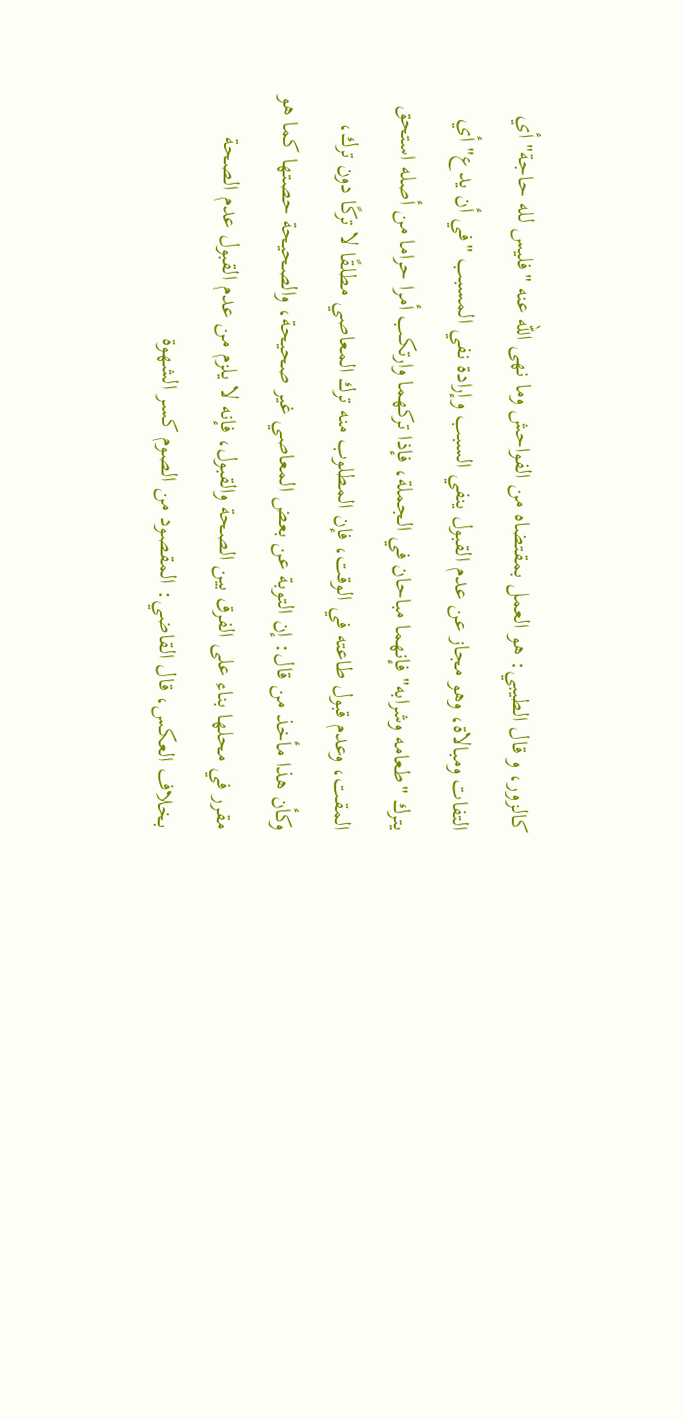كالزور، و قال الطيبي: هو العمل بمقتضاه من الفواحش وما نهى الله عنه "فليس لله حاجة" أي التفات ومبالاة، وهو مجاز عن عدم القبول ينفي السبب وإرادة نفي المسبب "في أن يدع" أي يترك "طعامه وشرابه" فإنهما مباحان في الجملة، فإذا تركهما وارتكب أمرا حراما من أصله استحق المقت، وعدم قبول طاعته في الوقت، فإن المطلوب منه ترك المعاصي مطلقًا لا تركًا دون ترك، وكأن هذا مأخذ من قال: إن التوبة عن بعض المعاصي غير صحيحة، والصحيحة حصتها كما هو مقرر في محلها بناء على الفرق بين الصحة والقبول، فإنه لا يلزم من عدم القبول عدم الصحة بخلاف العكس، قال القاضي: المقصود من الصوم كسر الشهوة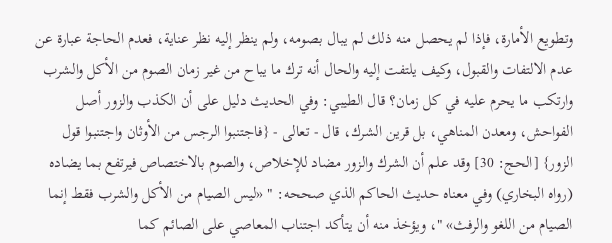وتطويع الأمارة، فإذا لم يحصل منه ذلك لم يبال بصومه، ولم ينظر إليه نظر عناية، فعدم الحاجة عبارة عن عدم الالتفات والقبول، وكيف يلتفت إليه والحال أنه ترك ما يباح من غير زمان الصوم من الأكل والشرب وارتكب ما يحرم عليه في كل زمان؟ قال الطيبي: وفي الحديث دليل على أن الكذب والزور أصل الفواحش، ومعدن المناهي، بل قرين الشرك، قال - تعالى - {فاجتنبوا الرجس من الأوثان واجتنبوا قول الزور} [الحج: 30] وقد علم أن الشرك والزور مضاد للإخلاص، والصوم بالاختصاص فيرتفع بما يضاده (رواه البخاري) وفي معناه حديث الحاكم الذي صححه: " «ليس الصيام من الأكل والشرب فقط إنما الصيام من اللغو والرفث» "، ويؤخذ منه أن يتأكد اجتناب المعاصي على الصائم كما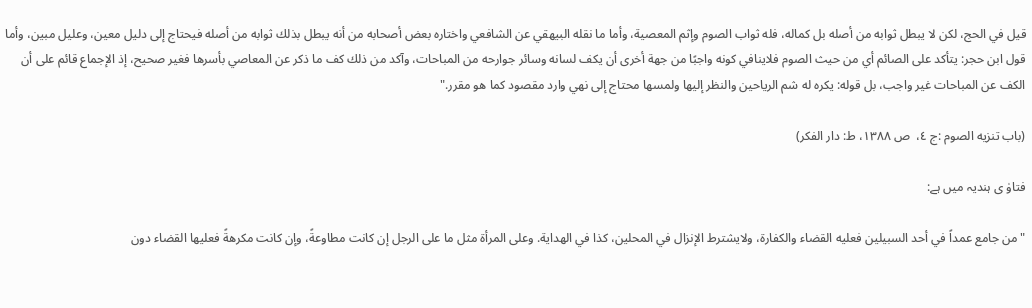قيل في الحج، لكن لا يبطل ثوابه من أصله بل كماله، فله ثواب الصوم وإثم المعصية، وأما ما نقله البيهقي عن الشافعي واختاره بعض أصحابه من أنه يبطل بذلك ثوابه من أصله فيحتاج إلى دليل معين، وعليل مبين، وأما قول ابن حجر: يتأكد على الصائم أي من حيث الصوم فلاينافي كونه واجبًا من جهة أخرى أن يكف لسانه وسائر جوارحه من المباحات، وآكد من ذلك كف ما ذكر عن المعاصي بأسرها فغير صحيح، إذ الإجماع قائم على أن الكف عن المباحات غير واجب، بل قوله: يكره له شم الرياحين والنظر إليها ولمسها محتاج إلى نهي وارد مقصود كما هو مقرر."

(باب تنزیه الصوم :ج ٤،  ص ١٣٨٨، ط: دار الفكر)

فتاوٰ ی ہندیہ میں ہے:

"من جامع عمداً في أحد السبيلين فعليه القضاء والكفارة، ولايشترط الإنزال في المحلين، كذا في الهداية. وعلى المرأة مثل ما على الرجل إن كانت مطاوعةً، وإن كانت مكرهةً فعليها القضاء دون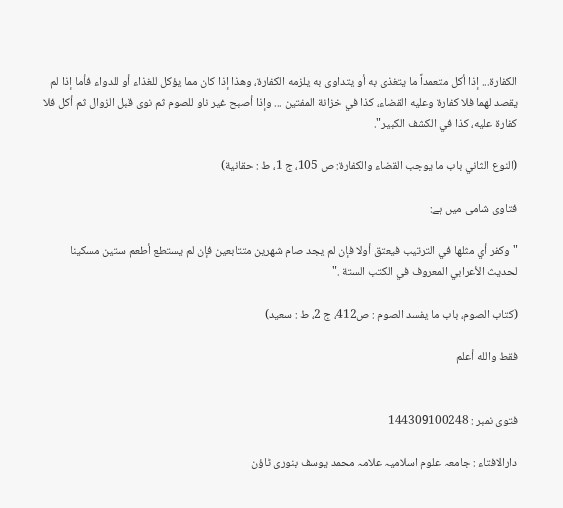الكفارة... إذا أكل متعمداً ما يتغذى به أو يتداوى به يلزمه الكفارة، وهذا إذا كان مما يؤكل للغذاء أو للدواء فأما إذا لم يقصد لهما فلا كفارة وعليه القضاء، كذا في خزانة المفتين ... وإذا أصبح غير ناو للصوم ثم نوى قبل الزوال ثم أكل فلا كفارة عليه، كذا في الكشف الكبير".

(النوع الثاني باب ما یوجب القضاء والکفارة: ص 105، ج 1، ط : حقانیة)

فتاوی شامی میں ہے:

" وكفر أي مثلها في الترتيب فيعتق أولا فإن لم يجد صام شهرين متتابعين فإن لم يستطع أطعم ستين مسكينا لحديث الأعرابي المعروف في الكتب الستة ."

(کتاب الصوم، باب ما يفسد الصوم : ص412، ج 2، ط : سعید)

فقط والله أعلم


فتوی نمبر : 144309100248

دارالافتاء : جامعہ علوم اسلامیہ علامہ محمد یوسف بنوری ٹاؤن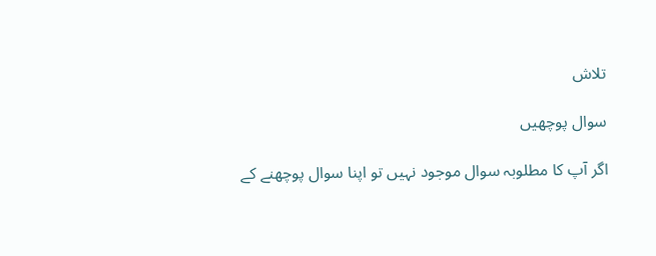تلاش

سوال پوچھیں

اگر آپ کا مطلوبہ سوال موجود نہیں تو اپنا سوال پوچھنے کے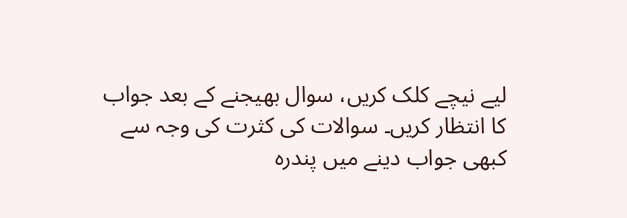لیے نیچے کلک کریں، سوال بھیجنے کے بعد جواب کا انتظار کریں۔ سوالات کی کثرت کی وجہ سے کبھی جواب دینے میں پندرہ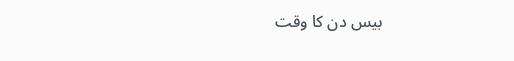بیس دن کا وقت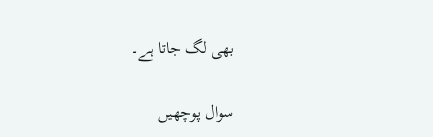بھی لگ جاتا ہے۔

سوال پوچھیں